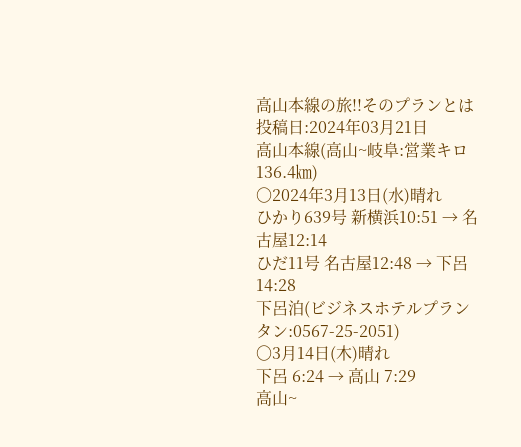高山本線の旅!!そのプランとは
投稿日:2024年03月21日
高山本線(高山~岐阜:営業キロ136.4㎞)
〇2024年3月13日(水)晴れ
ひかり639号 新横浜10:51 → 名古屋12:14
ひだ11号 名古屋12:48 → 下呂14:28
下呂泊(ビジネスホテルプランタン:0567-25-2051)
〇3月14日(木)晴れ
下呂 6:24 → 高山 7:29
高山~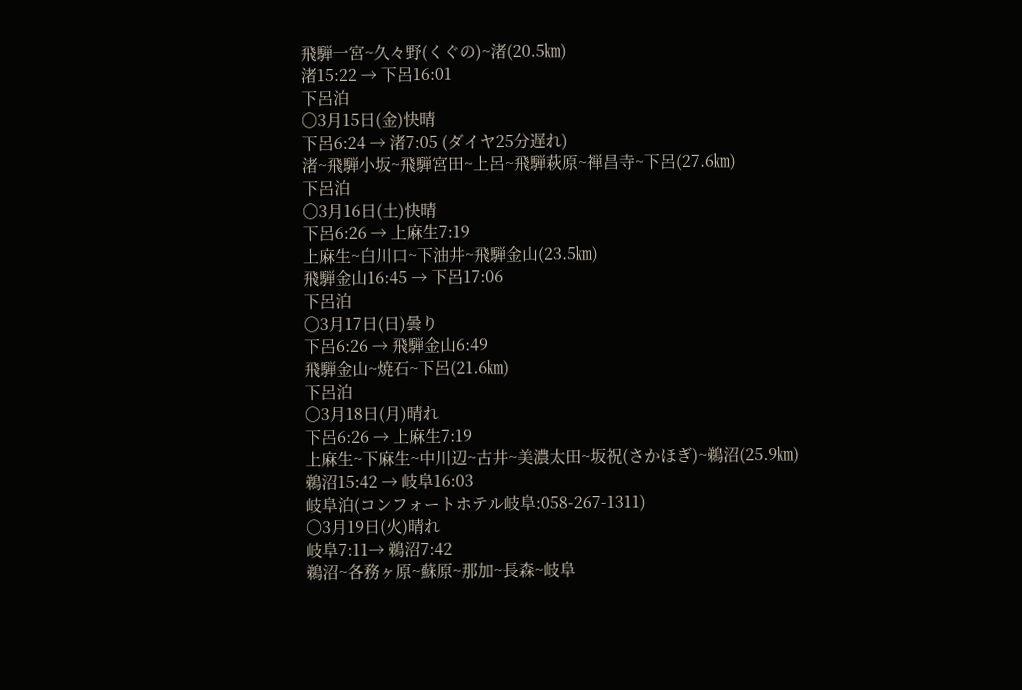飛騨一宮~久々野(くぐの)~渚(20.5㎞)
渚15:22 → 下呂16:01
下呂泊
〇3月15日(金)快晴
下呂6:24 → 渚7:05 (ダイヤ25分遅れ)
渚~飛騨小坂~飛騨宮田~上呂~飛騨萩原~禅昌寺~下呂(27.6㎞)
下呂泊
〇3月16日(土)快晴
下呂6:26 → 上麻生7:19
上麻生~白川口~下油井~飛騨金山(23.5㎞)
飛騨金山16:45 → 下呂17:06
下呂泊
〇3月17日(日)曇り
下呂6:26 → 飛騨金山6:49
飛騨金山~焼石~下呂(21.6㎞)
下呂泊
〇3月18日(月)晴れ
下呂6:26 → 上麻生7:19
上麻生~下麻生~中川辺~古井~美濃太田~坂祝(さかほぎ)~鵜沼(25.9㎞)
鵜沼15:42 → 岐阜16:03
岐阜泊(コンフォートホテル岐阜:058-267-1311)
〇3月19日(火)晴れ
岐阜7:11→ 鵜沼7:42
鵜沼~各務ヶ原~蘇原~那加~長森~岐阜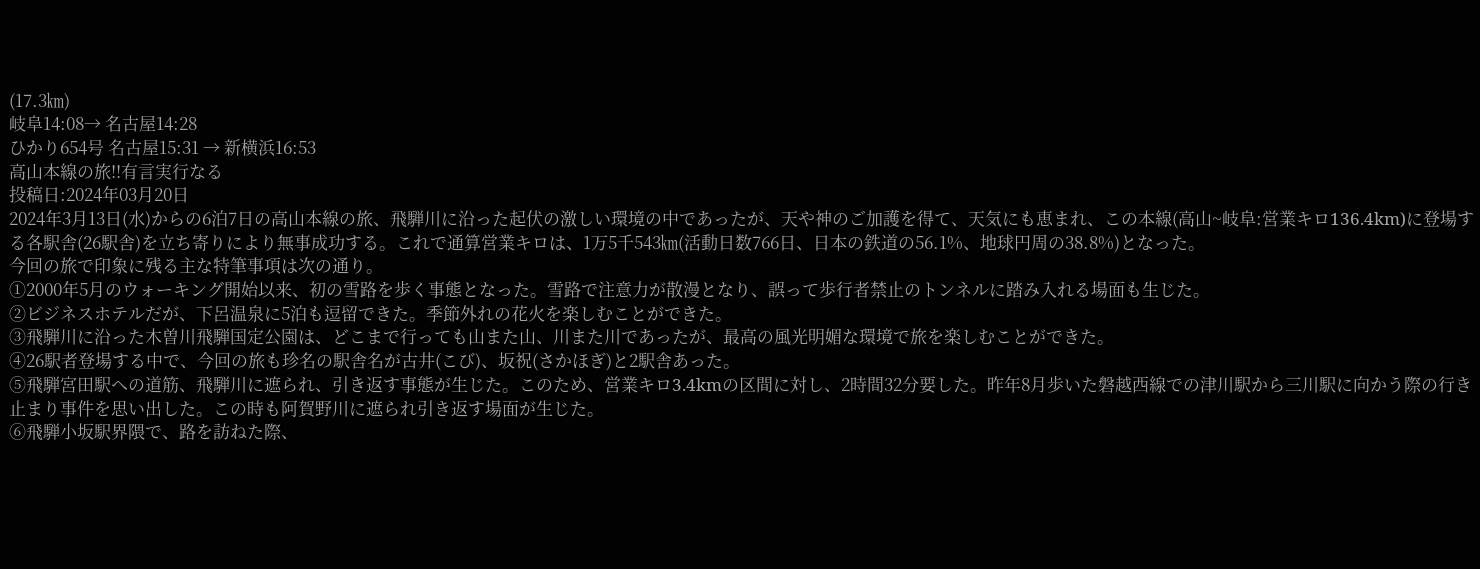(17.3㎞)
岐阜14:08→ 名古屋14:28
ひかり654号 名古屋15:31 → 新横浜16:53
高山本線の旅!!有言実行なる
投稿日:2024年03月20日
2024年3月13日(水)からの6泊7日の高山本線の旅、飛騨川に沿った起伏の激しい環境の中であったが、天や神のご加護を得て、天気にも恵まれ、この本線(高山~岐阜:営業キロ136.4km)に登場する各駅舎(26駅舎)を立ち寄りにより無事成功する。これで通算営業キロは、1万5千543㎞(活動日数766日、日本の鉄道の56.1%、地球円周の38.8%)となった。
今回の旅で印象に残る主な特筆事項は次の通り。
①2000年5月のウォーキング開始以来、初の雪路を歩く事態となった。雪路で注意力が散漫となり、誤って歩行者禁止のトンネルに踏み入れる場面も生じた。
②ビジネスホテルだが、下呂温泉に5泊も逗留できた。季節外れの花火を楽しむことができた。
③飛騨川に沿った木曽川飛騨国定公園は、どこまで行っても山また山、川また川であったが、最高の風光明媚な環境で旅を楽しむことができた。
④26駅者登場する中で、今回の旅も珍名の駅舎名が古井(こび)、坂祝(さかほぎ)と2駅舎あった。
⑤飛騨宮田駅への道筋、飛騨川に遮られ、引き返す事態が生じた。このため、営業キロ3.4kmの区間に対し、2時間32分要した。昨年8月歩いた磐越西線での津川駅から三川駅に向かう際の行き止まり事件を思い出した。この時も阿賀野川に遮られ引き返す場面が生じた。
⑥飛騨小坂駅界隈で、路を訪ねた際、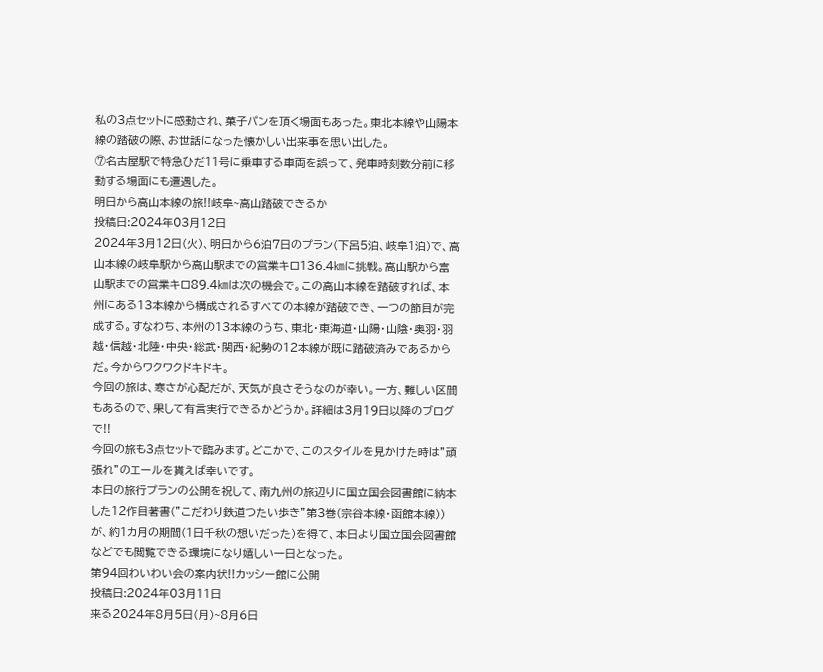私の3点セットに感動され、菓子パンを頂く場面もあった。東北本線や山陽本線の踏破の際、お世話になった懐かしい出来事を思い出した。
⑦名古屋駅で特急ひだ11号に乗車する車両を誤って、発車時刻数分前に移動する場面にも遭遇した。
明日から高山本線の旅!!岐阜~高山踏破できるか
投稿日:2024年03月12日
2024年3月12日(火)、明日から6泊7日のプラン(下呂5泊、岐阜1泊)で、高山本線の岐阜駅から高山駅までの営業キロ136.4㎞に挑戦。高山駅から富山駅までの営業キロ89.4㎞は次の機会で。この高山本線を踏破すれば、本州にある13本線から構成されるすべての本線が踏破でき、一つの節目が完成する。すなわち、本州の13本線のうち、東北・東海道・山陽・山陰・奥羽・羽越・信越・北陸・中央・総武・関西・紀勢の12本線が既に踏破済みであるからだ。今からワクワクドキドキ。
今回の旅は、寒さが心配だが、天気が良さそうなのが幸い。一方、難しい区間もあるので、果して有言実行できるかどうか。詳細は3月19日以降のブログで!!
今回の旅も3点セットで臨みます。どこかで、このスタイルを見かけた時は”頑張れ”のエールを貰えば幸いです。
本日の旅行プランの公開を祝して、南九州の旅辺りに国立国会図書館に納本した12作目著書(”こだわり鉄道つたい歩き”第3巻(宗谷本線・函館本線))が、約1カ月の期間(1日千秋の想いだった)を得て、本日より国立国会図書館などでも閲覧できる環境になり嬉しい一日となった。
第94回わいわい会の案内状!!カッシー館に公開
投稿日:2024年03月11日
来る2024年8月5日(月)~8月6日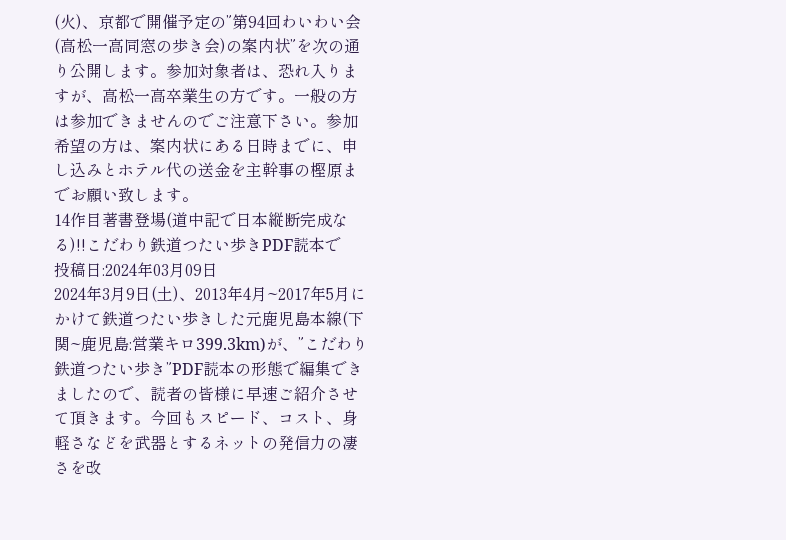(火)、京都で開催予定の”第94回わいわい会(高松一高同窓の歩き会)の案内状”を次の通り公開します。参加対象者は、恐れ入りますが、高松一高卒業生の方です。一般の方は参加できませんのでご注意下さい。参加希望の方は、案内状にある日時までに、申し込みとホテル代の送金を主幹事の樫原までお願い致します。
14作目著書登場(道中記で日本縦断完成なる)!!こだわり鉄道つたい歩きPDF読本で
投稿日:2024年03月09日
2024年3月9日(土)、2013年4月~2017年5月にかけて鉄道つたい歩きした元鹿児島本線(下関~鹿児島:営業キロ399.3km)が、”こだわり鉄道つたい歩き”PDF読本の形態で編集できましたので、読者の皆様に早速ご紹介させて頂きます。今回もスピード、コスト、身軽さなどを武器とするネットの発信力の凄さを改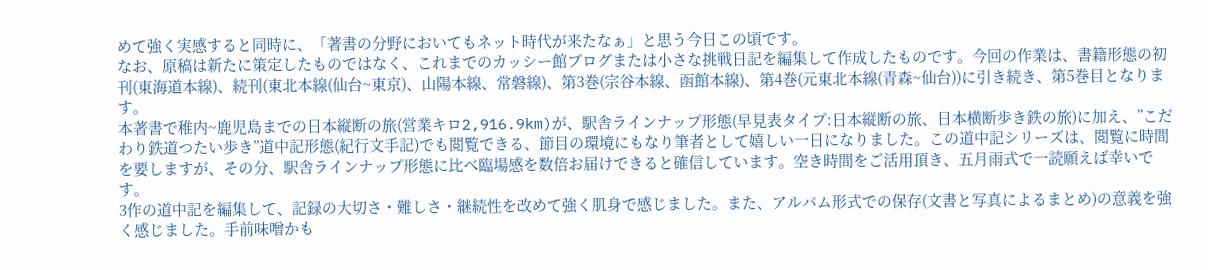めて強く実感すると同時に、「著書の分野においてもネット時代が来たなぁ」と思う今日この頃です。
なお、原稿は新たに策定したものではなく、これまでのカッシー館ブログまたは小さな挑戦日記を編集して作成したものです。今回の作業は、書籍形態の初刊(東海道本線)、続刊(東北本線(仙台~東京)、山陽本線、常磐線)、第3巻(宗谷本線、函館本線)、第4巻(元東北本線(青森~仙台))に引き続き、第5巻目となります。
本著書で稚内~鹿児島までの日本縦断の旅(営業キロ2,916.9km)が、駅舎ラインナップ形態(早見表タイプ:日本縦断の旅、日本横断歩き鉄の旅)に加え、”こだわり鉄道つたい歩き”道中記形態(紀行文手記)でも閲覧できる、節目の環境にもなり筆者として嬉しい一日になりました。この道中記シリーズは、閲覧に時間を要しますが、その分、駅舎ラインナップ形態に比べ臨場感を数倍お届けできると確信しています。空き時間をご活用頂き、五月雨式で一読願えば幸いです。
3作の道中記を編集して、記録の大切さ・難しさ・継続性を改めて強く肌身で感じました。また、アルバム形式での保存(文書と写真によるまとめ)の意義を強く感じました。手前味噌かも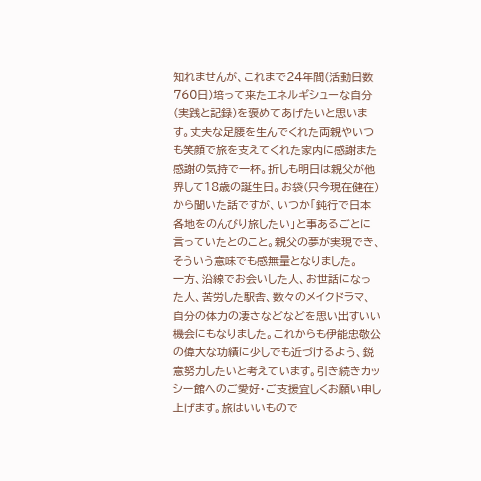知れませんが、これまで24年間(活動日数760日)培って来たエネルギシューな自分(実践と記録)を褒めてあげたいと思います。丈夫な足腰を生んでくれた両親やいつも笑顔で旅を支えてくれた家内に感謝また感謝の気持で一杯。折しも明日は親父が他界して18歳の誕生日。お袋(只今現在健在)から聞いた話ですが、いつか「鈍行で日本各地をのんびり旅したい」と事あるごとに言っていたとのこと。親父の夢が実現でき、そういう意味でも感無量となりました。
一方、沿線でお会いした人、お世話になった人、苦労した駅舎、数々のメイクドラマ、自分の体力の凄さなどなどを思い出すいい機会にもなりました。これからも伊能忠敬公の偉大な功績に少しでも近づけるよう、鋭意努力したいと考えています。引き続きカッシー館へのご愛好・ご支援宜しくお願い申し上げます。旅はいいもので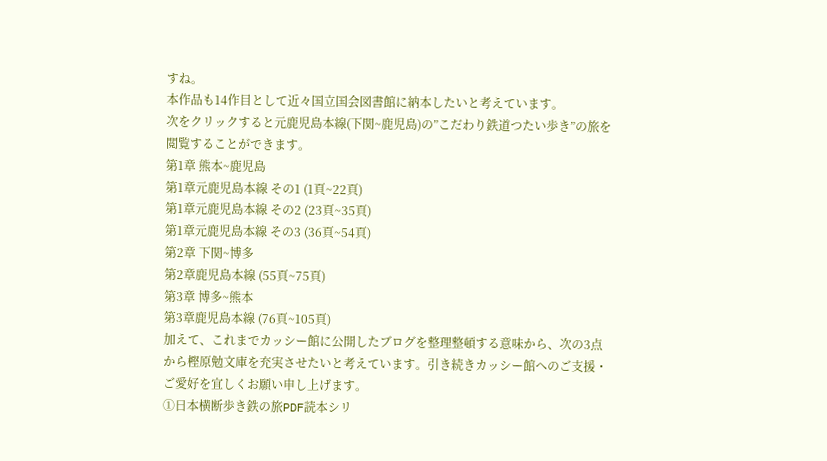すね。
本作品も14作目として近々国立国会図書館に納本したいと考えています。
次をクリックすると元鹿児島本線(下関~鹿児島)の”こだわり鉄道つたい歩き”の旅を閲覧することができます。
第1章 熊本~鹿児島
第1章元鹿児島本線 その1 (1頁~22頁)
第1章元鹿児島本線 その2 (23頁~35頁)
第1章元鹿児島本線 その3 (36頁~54頁)
第2章 下関~博多
第2章鹿児島本線 (55頁~75頁)
第3章 博多~熊本
第3章鹿児島本線 (76頁~105頁)
加えて、これまでカッシー館に公開したブログを整理整頓する意味から、次の3点から樫原勉文庫を充実させたいと考えています。引き続きカッシー館へのご支援・ご愛好を宜しくお願い申し上げます。
①日本横断歩き鉄の旅PDF読本シリ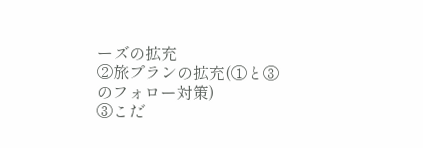ーズの拡充
②旅プランの拡充(①と③のフォロー対策)
③こだ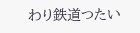わり鉄道つたい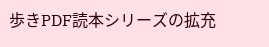歩きPDF読本シリーズの拡充